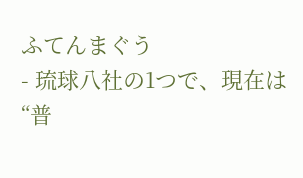ふてんまぐう
- 琉球八社の1つで、現在は“普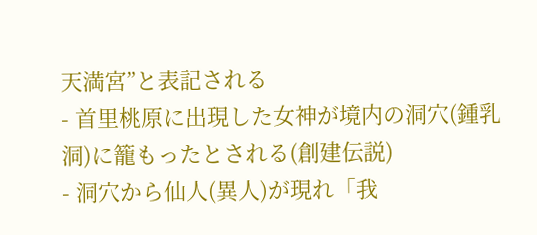天満宮”と表記される
- 首里桃原に出現した女神が境内の洞穴(鍾乳洞)に籠もったとされる(創建伝説)
- 洞穴から仙人(異人)が現れ「我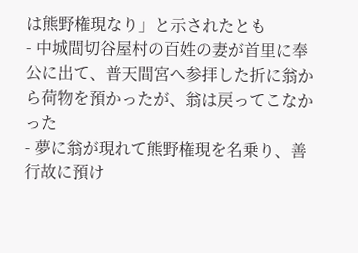は熊野権現なり」と示されたとも
- 中城間切谷屋村の百姓の妻が首里に奉公に出て、普天間宮へ参拝した折に翁から荷物を預かったが、翁は戻ってこなかった
- 夢に翁が現れて熊野権現を名乗り、善行故に預け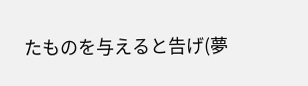たものを与えると告げ(夢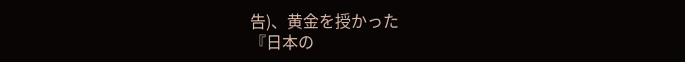告)、黄金を授かった
『日本の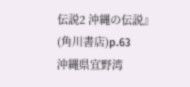伝説2 沖縄の伝説』(角川書店)p.63
沖縄県宜野湾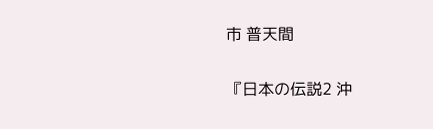市 普天間

『日本の伝説2 沖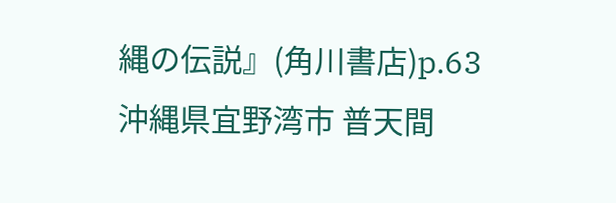縄の伝説』(角川書店)p.63
沖縄県宜野湾市 普天間